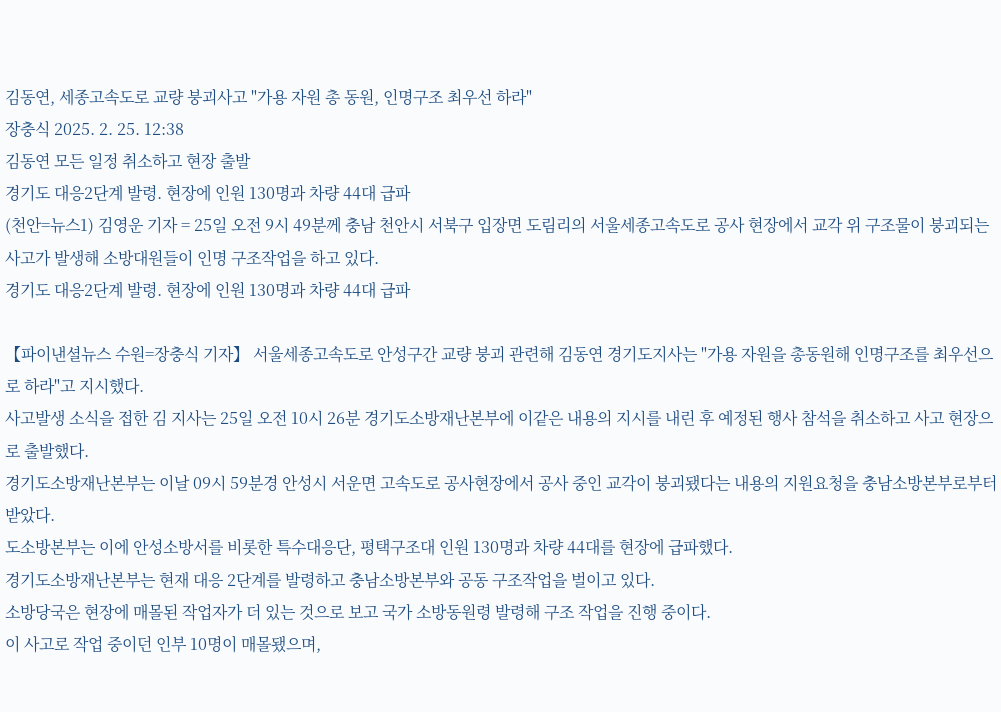김동연, 세종고속도로 교량 붕괴사고 "가용 자원 총 동원, 인명구조 최우선 하라"
장충식 2025. 2. 25. 12:38
김동연 모든 일정 취소하고 현장 출발
경기도 대응2단계 발령. 현장에 인원 130명과 차량 44대 급파
(천안=뉴스1) 김영운 기자 = 25일 오전 9시 49분께 충남 천안시 서북구 입장면 도림리의 서울세종고속도로 공사 현장에서 교각 위 구조물이 붕괴되는 사고가 발생해 소방대원들이 인명 구조작업을 하고 있다.
경기도 대응2단계 발령. 현장에 인원 130명과 차량 44대 급파

【파이낸셜뉴스 수원=장충식 기자】 서울세종고속도로 안성구간 교량 붕괴 관련해 김동연 경기도지사는 "가용 자원을 총동원해 인명구조를 최우선으로 하라"고 지시했다.
사고발생 소식을 접한 김 지사는 25일 오전 10시 26분 경기도소방재난본부에 이같은 내용의 지시를 내린 후 예정된 행사 참석을 취소하고 사고 현장으로 출발했다.
경기도소방재난본부는 이날 09시 59분경 안성시 서운면 고속도로 공사현장에서 공사 중인 교각이 붕괴됐다는 내용의 지원요청을 충남소방본부로부터 받았다.
도소방본부는 이에 안성소방서를 비롯한 특수대응단, 평택구조대 인원 130명과 차량 44대를 현장에 급파했다.
경기도소방재난본부는 현재 대응 2단계를 발령하고 충남소방본부와 공동 구조작업을 벌이고 있다.
소방당국은 현장에 매몰된 작업자가 더 있는 것으로 보고 국가 소방동원령 발령해 구조 작업을 진행 중이다.
이 사고로 작업 중이던 인부 10명이 매몰됐으며,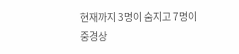현재까지 3명이 숨지고 7명이 중경상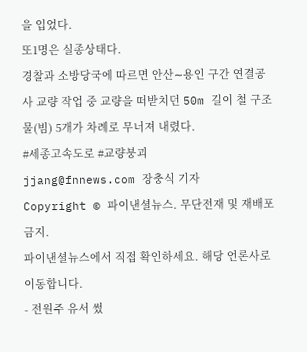을 입었다.
또1명은 실종상태다.
경찰과 소방당국에 따르면 안산∼용인 구간 연결공사 교량 작업 중 교량을 떠받치던 50m 길이 철 구조물(빔) 5개가 차례로 무너져 내렸다.
#세종고속도로 #교량붕괴
jjang@fnnews.com 장충식 기자
Copyright © 파이낸셜뉴스. 무단전재 및 재배포 금지.
파이낸셜뉴스에서 직접 확인하세요. 해당 언론사로 이동합니다.
- 전원주 유서 썼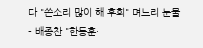다 "쓴소리 많이 해 후회" 며느리 눈물
- 배종찬 "한동훈·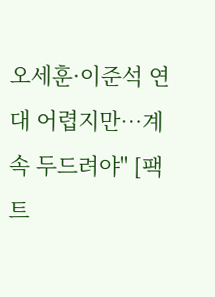오세훈·이준석 연대 어렵지만…계속 두드려야" [팩트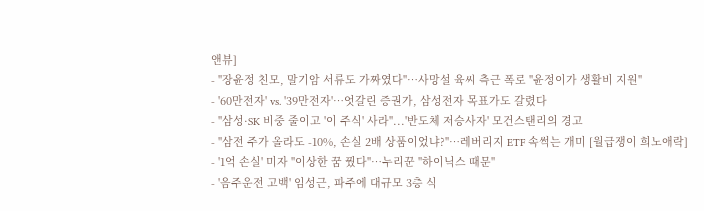앤뷰]
- "장윤정 친모, 말기암 서류도 가짜였다"…사망설 육씨 측근 폭로 "윤정이가 생활비 지원"
- '60만전자' vs. '39만전자'…엇갈린 증권가, 삼성전자 목표가도 갈렸다
- "삼성·SK 비중 줄이고 '이 주식' 사라"...'반도체 저승사자' 모건스탠리의 경고
- "삼전 주가 올라도 -10%, 손실 2배 상품이었냐?"…레버리지 ETF 속썩는 개미 [월급쟁이 희노애락]
- '1억 손실' 미자 "이상한 꿈 꿨다"…누리꾼 "하이닉스 때문"
- '음주운전 고백' 임성근, 파주에 대규모 3층 식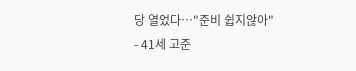당 열었다…"준비 쉽지않아"
- 41세 고준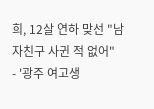희, 12살 연하 맞선 "남자친구 사귄 적 없어"
- '광주 여고생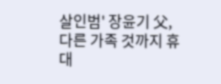살인범' 장윤기 父, 다른 가족 것까지 휴대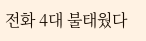전화 4대 불태웠다